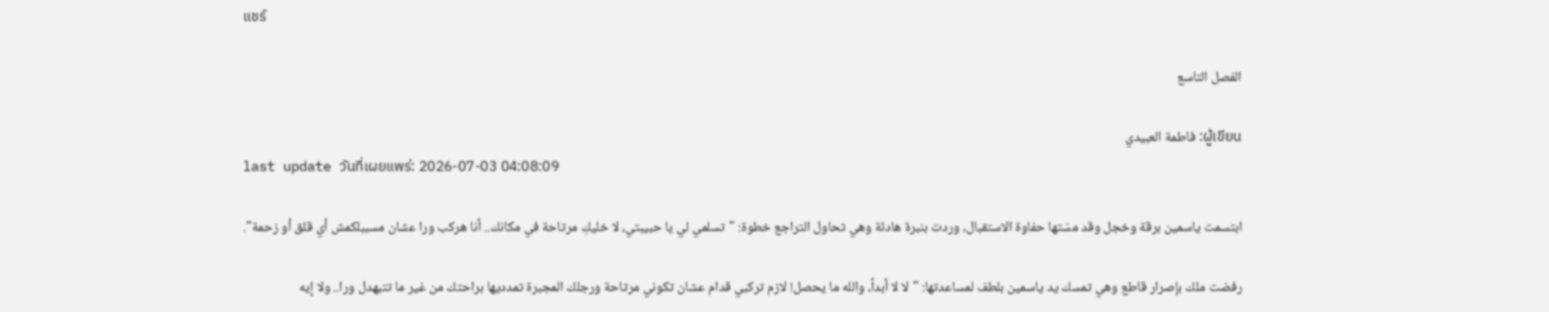แชร์

الفصل التاسع

ผู้เขียน: فاطمة العبيدي
last update วันที่เผยแพร่: 2026-07-03 04:08:09

ابتسمت ياسمين برقة وخجل وقد مسّتها حفاوة الاستقبال، وردت بنبرة هادئة وهي تحاول التراجع خطوة: "تسلمي لي يا حبيبتي، لا خليكِ مرتاحة في مكانك.. أنا هركب ورا عشان مسببلكمش أي قلق أو زحمة".

رفضت ملك بإصرار قاطع وهي تمسك يد ياسمين بلطف لمساعدتها: "لا لا أبداً، والله ما يحصل! لازم تركبي قدام عشان تكوني مرتاحة ورجلك المجبرة تمدديها براحتك من غير ما تتبهدل ورا.. ولا إيه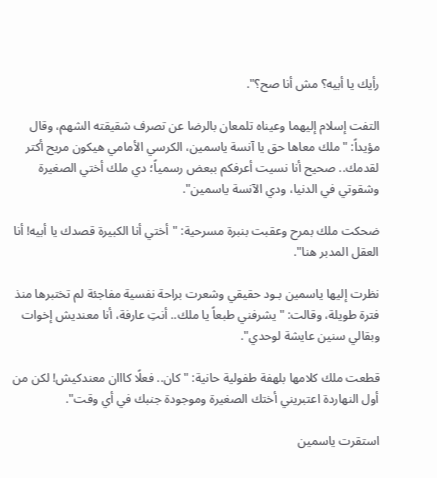رأيك يا أبيه؟ مش أنا صح؟".

التفت إسلام إليهما وعيناه تلمعان بالرضا عن تصرف شقيقته الشهم، وقال مؤيداً: "ملك معاها حق يا آنسة ياسمين، الكرسي الأمامي هيكون مريح أكتر لقدمك.. صحيح أنا نسيت أعرفكم ببعض رسمياً؛ دي ملك أختي الصغيرة وشقوتي في الدنيا، ودي الآنسة ياسمين".

ضحكت ملك بمرح وعقبت بنبرة مسرحية: "أختي أنا الكبيرة قصدك يا أبيه! أنا العقل المدبر هنا".

نظرت إليها ياسمين بـود حقيقي وشعرت براحة نفسية مفاجئة لم تختبرها منذ فترة طويلة، وقالت: "يشرفني طبعاً يا ملك.. أنتِ عارفة، أنا معنديش إخوات وبقالي سنين عايشة لوحدي".

قطعت ملك كلامها بلهفة طفولية حانية: "كان.. فعلًا كااان معندكيش! لكن من أول النهاردة اعتبريني أختك الصغيرة وموجودة جنبك في أي وقت".

استقرت ياسمين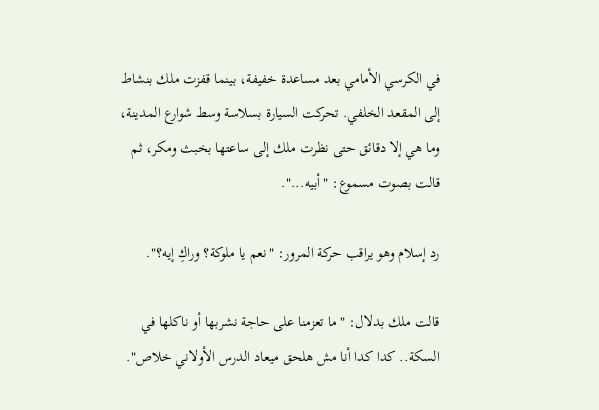في الكرسي الأمامي بعد مساعدة خفيفة، بينما قفزت ملك بنشاط إلى المقعد الخلفي. تحركت السيارة بسلاسة وسط شوارع المدينة، وما هي إلا دقائق حتى نظرت ملك إلى ساعتها بخبث ومكر، ثم قالت بصوت مسموع: "أبيه...".

رد إسلام وهو يراقب حركة المرور: "نعم يا ملوكة؟ وراكِ إيه؟".

قالت ملك بدلال: "ما تعزمنا على حاجة نشربها أو ناكلها في السكة.. كدا كدا أنا مش هلحق ميعاد الدرس الأولاني خلاص".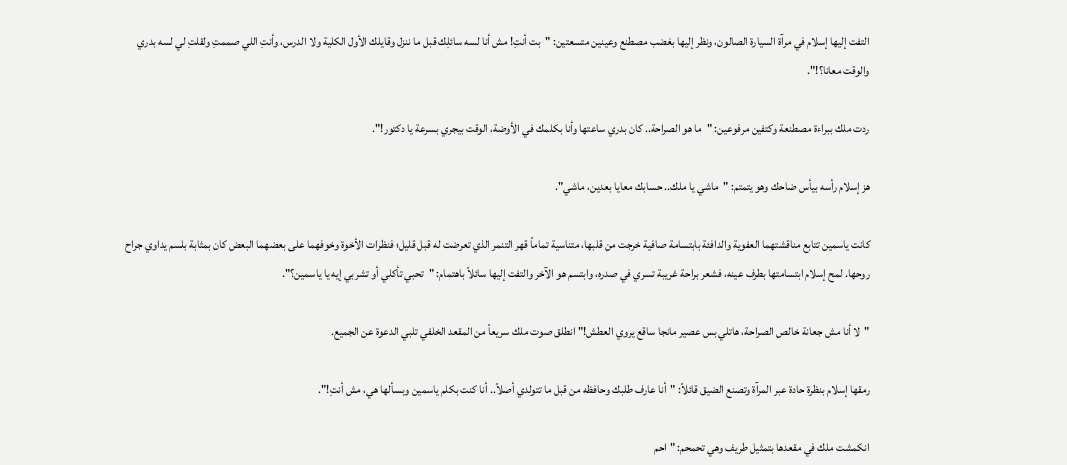التفت إليها إسلام في مرآة السيارة الصالون، ونظر إليها بغضب مصطنع وعينين متسعتين: "بت أنتِ! مش أنا لسه سائلِك قبل ما ننزل وقايلك الأول الكلية ولا الدرس، وأنتِ اللي صممتِ ولقلتِ لي لسه بدري والوقت معانا؟!".

ردت ملك ببراءة مصطنعة وكتفين مرفوعين: "ما هو الصراحة.. كان بدري ساعتها وأنا بكلمك في الأوضة، الوقت بيجري بسرعة يا دكتور!".

هز إسلام رأسه بيأس ضاحك وهو يتمتم: "ماشي يا ملك.. حسابك معايا بعدين، ماشي".

كانت ياسمين تتابع مناقشتهما العفوية والدافئة بابتسامة صافية خرجت من قلبها، متناسية تماماً قهر التنمر الذي تعرضت له قبل قليل؛ فنظرات الأخوة وخوفهما على بعضهما البعض كان بمثابة بلسم يداوي جراح روحها. لمح إسلام ابتسامتها بطرف عينه، فشعر براحة غريبة تسري في صدره، وابتسم هو الآخر والتفت إليها سائلاً باهتمام: "تحبي تأكلي أو تشربي إيه يا ياسمين؟".

"لا أنا مش جعانة خالص الصراحة، هاتلي بس عصير مانجا ساقع يروي العطش!" انطلق صوت ملك سريعاً من المقعد الخلفي تلبي الدعوة عن الجميع.

رمقها إسلام بنظرة حادة عبر المرآة وتصنع الضيق قائلاً: "أنا عارف طلبك وحافظه من قبل ما تتولدي أصلاً.. أنا كنت بكلم ياسمين وبسألها هي، مش أنتِ!".

انكمشت ملك في مقعدها بتمثيل طريف وهي تحمحم: "احم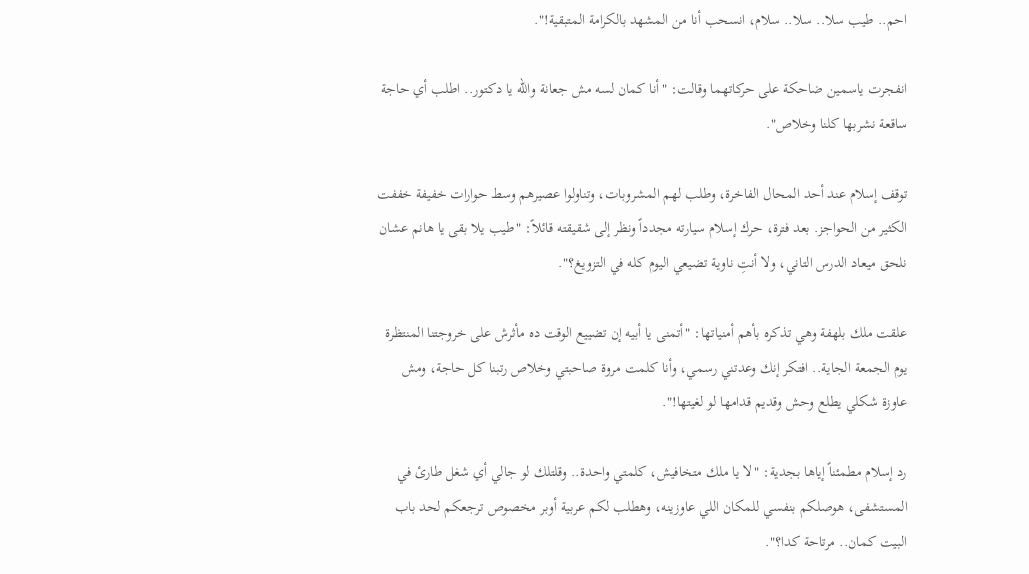احم.. طيب سلا.. سلا.. سلام، انسحب أنا من المشهد بالكرامة المتبقية!".

انفجرت ياسمين ضاحكة على حركاتهما وقالت: "أنا كمان لسه مش جعانة والله يا دكتور.. اطلب أي حاجة ساقعة نشربها كلنا وخلاص".

توقف إسلام عند أحد المحال الفاخرة، وطلب لهم المشروبات، وتناولوا عصيرهم وسط حوارات خفيفة خففت الكثير من الحواجز. بعد فترة، حرك إسلام سيارته مجدداً ونظر إلى شقيقته قائلاً: "طيب يلا بقى يا هانم عشان نلحق ميعاد الدرس التاني، ولا أنتِ ناوية تضيعي اليوم كله في التزويغ؟".

علقت ملك بلهفة وهي تذكره بأهم أمنياتها: "أتمنى يا أبيه إن تضييع الوقت ده مأثرش على خروجتنا المنتظرة يوم الجمعة الجاية.. افتكر إنك وعدتني رسمي، وأنا كلمت مروة صاحبتي وخلاص رتبنا كل حاجة، ومش عاوزة شكلي يطلع وحش وقديم قدامها لو لغيتها!".

رد إسلام مطمئناً إياها بجدية: "لا يا ملك متخافيش، كلمتي واحدة.. وقلتلك لو جالي أي شغل طارئ في المستشفى، هوصلكم بنفسي للمكان اللي عاوزينه، وهطلب لكم عربية أوبر مخصوص ترجعكم لحد باب البيت كمان.. مرتاحة كدا؟".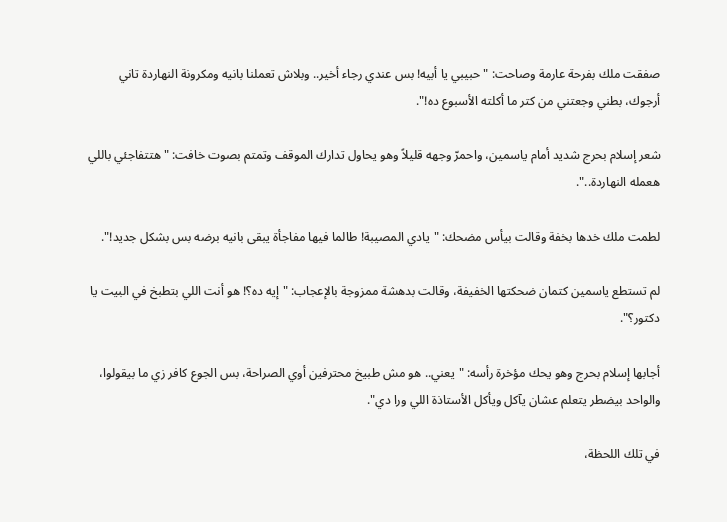صفقت ملك بفرحة عارمة وصاحت: "حبيبي يا أبيه! بس عندي رجاء أخير.. وبلاش تعملنا بانيه ومكرونة النهاردة تاني أرجوك، بطني وجعتني من كتر ما أكلته الأسبوع ده!".

شعر إسلام بحرج شديد أمام ياسمين، واحمرّ وجهه قليلاً وهو يحاول تدارك الموقف وتمتم بصوت خافت: "هتتفاجئي باللي هعمله النهاردة..".

لطمت ملك خدها بخفة وقالت بيأس مضحك: "يادي المصيبة! طالما فيها مفاجأة يبقى بانيه برضه بس بشكل جديد!".

لم تستطع ياسمين كتمان ضحكتها الخفيفة، وقالت بدهشة ممزوجة بالإعجاب: "إيه ده؟! هو أنت اللي بتطبخ في البيت يا دكتور؟".

أجابها إسلام بحرج وهو يحك مؤخرة رأسه: "يعني.. هو مش طبيخ محترفين أوي الصراحة، بس الجوع كافر زي ما بيقولوا، والواحد بيضطر يتعلم عشان يآكل ويأكل الأستاذة اللي ورا دي".

في تلك اللحظة،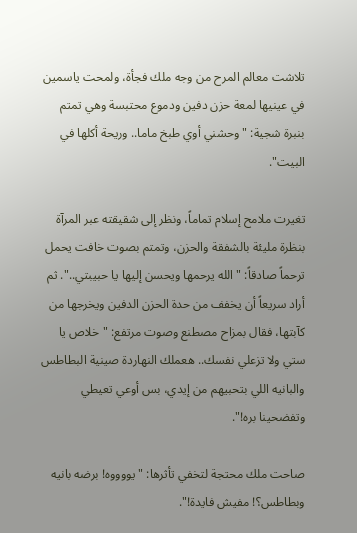تلاشت معالم المرح من وجه ملك فجأة، ولمحت ياسمين في عينيها لمعة حزن دفين ودموع محتبسة وهي تمتم بنبرة شجية: "وحشني أوي طبخ ماما.. وريحة أكلها في البيت".

تغيرت ملامح إسلام تماماً، ونظر إلى شقيقته عبر المرآة بنظرة مليئة بالشفقة والحزن، وتمتم بصوت خافت يحمل ترحماً صادقاً: "الله يرحمها ويحسن إليها يا حبيبتي..". ثم أراد سريعاً أن يخفف من حدة الحزن الدفين ويخرجها من كآبتها، فقال بمزاح مصطنع وصوت مرتفع: "خلاص يا ستي ولا تزعلي نفسك.. هعملك النهاردة صينية البطاطس والبانيه اللي بتحبيهم من إيدي، بس أوعي تعيطي وتفضحينا بره!".

صاحت ملك محتجة لتخفي تأثرها: "يووووه! برضه بانيه وبطاطس؟! مفيش فايدة!".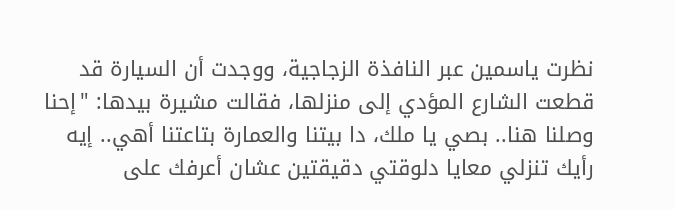نظرت ياسمين عبر النافذة الزجاجية، ووجدت أن السيارة قد قطعت الشارع المؤدي إلى منزلها، فقالت مشيرة بيدها: "إحنا وصلنا هنا.. بصي يا ملك، دا بيتنا والعمارة بتاعتنا أهي.. إيه رأيك تنزلي معايا دلوقتي دقيقتين عشان أعرفك على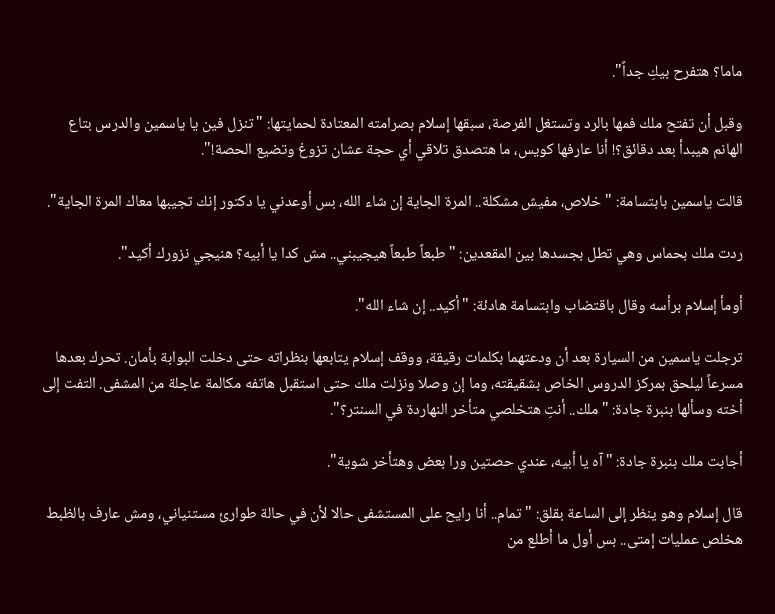ماما؟ هتفرح بيكِ جداً".

وقبل أن تفتح ملك فمها بالرد وتستغل الفرصة، سبقها إسلام بصرامته المعتادة لحمايتها: "تنزل فين يا ياسمين والدرس بتاع الهانم هيبدأ بعد دقائق؟! أنا عارفها كويس، ما هتصدق تلاقي أي حجة عشان تزوغ وتضيع الحصة!".

قالت ياسمين بابتسامة: "خلاص، مفيش مشكلة.. المرة الجاية إن شاء الله، بس أوعدني يا دكتور إنك تجيبها معاك المرة الجاية".

ردت ملك بحماس وهي تطل بجسدها بين المقعدين: "طبعاً طبعاً هيجيبني.. مش كدا يا أبيه؟ هنيجي نزورك أكيد".

أومأ إسلام برأسه وقال باقتضاب وابتسامة هادئة: "أكيد.. إن شاء الله".

ترجلت ياسمين من السيارة بعد أن ودعتهما بكلمات رقيقة، ووقف إسلام يتابعها بنظراته حتى دخلت البوابة بأمان. تحرك بعدها مسرعاً ليلحق بمركز الدروس الخاص بشقيقته، وما إن وصلا ونزلت ملك حتى استقبل هاتفه مكالمة عاجلة من المشفى. التفت إلى أخته وسألها بنبرة جادة: "ملك.. أنتِ هتخلصي متأخر النهاردة في السنتر؟".

أجابت ملك بنبرة جادة: "آه يا أبيه، عندي حصتين ورا بعض وهتأخر شوية".

قال إسلام وهو ينظر إلى الساعة بقلق: "تمام.. أنا رايح على المستشفى حالا لأن في حالة طوارئ مستنياني، ومش عارف بالظبط هخلص عمليات إمتى.. بس أول ما أطلع من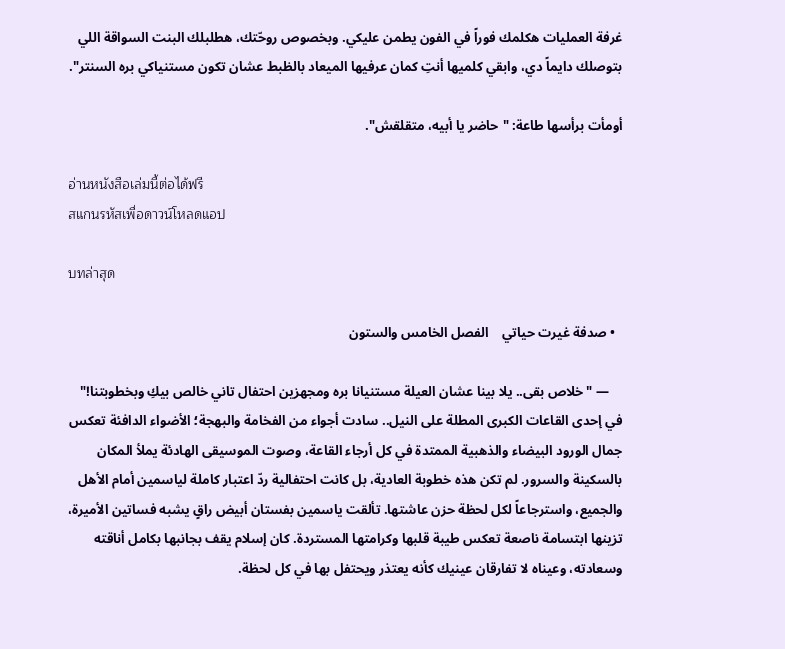غرفة العمليات هكلمك فوراً في الفون يطمن عليكي. وبخصوص روحّتك، هطلبلك البنت السواقة اللي بتوصلك دايماً دي، وابقي كلميها أنتِ كمان عرفيها الميعاد بالظبط عشان تكون مستنياكي بره السنتر".

أومأت برأسها طاعة: "حاضر يا أبيه، متقلقش".

อ่านหนังสือเล่มนี้ต่อได้ฟรี
สแกนรหัสเพื่อดาวน์โหลดแอป

บทล่าสุด

  • صدفة غيرت حياتي    الفصل الخامس والستون

    — "خلاص بقى.. يلا بينا عشان العيلة مستنيانا بره ومجهزين احتفال تاني خالص بيكِ وبخطوبتنا!" في إحدى القاعات الكبرى المطلة على النيل.. سادت أجواء من الفخامة والبهجة؛ الأضواء الدافئة تعكس جمال الورود البيضاء والذهبية الممتدة في كل أرجاء القاعة، وصوت الموسيقى الهادئة يملأ المكان بالسكينة والسرور. لم تكن هذه خطوبة العادية، بل كانت احتفالية ردّ اعتبار كاملة لياسمين أمام الأهل والجميع، واسترجاعاً لكل لحظة حزن عاشتها. تألقت ياسمين بفستان أبيض راقٍ يشبه فساتين الأميرة، تزينها ابتسامة ناصعة تعكس طيبة قلبها وكرامتها المستردة. كان إسلام يقف بجانبها بكامل أناقته وسعادته، وعيناه لا تفارقان عينيك كأنه يعتذر ويحتفل بها في كل لحظة.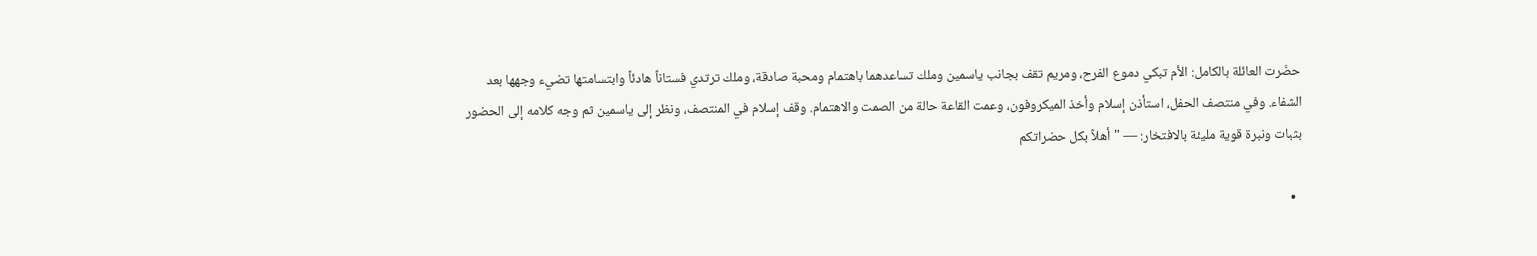حضَرت العائلة بالكامل: الأم تبكي دموع الفرح، ومريم تقف بجانب ياسمين وملك تساعدهما باهتمام ومحبة صادقة، وملك ترتدي فستاناً هادئاً وابتسامتها تضيء وجهها بعد الشفاء. وفي منتصف الحفل، استأذن إسلام وأخذ الميكروفون، وعمت القاعة حالة من الصمت والاهتمام. وقف إسلام في المنتصف، ونظر إلى ياسمين ثم وجه كلامه إلى الحضور بثبات ونبرة قوية مليئة بالافتخار: — "أهلاً بكل حضراتكم

  •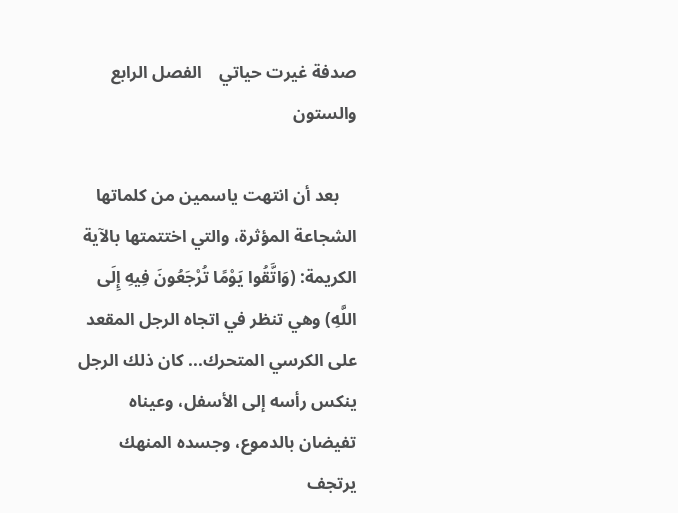صدفة غيرت حياتي    الفصل الرابع والستون

    بعد أن انتهت ياسمين من كلماتها الشجاعة المؤثرة، والتي اختتمتها بالآية الكريمة: (وَاتَّقُوا يَوْمًا تُرْجَعُونَ فِيهِ إِلَى اللَّهِ) وهي تنظر في اتجاه الرجل المقعد على الكرسي المتحرك... كان ذلك الرجل ينكس رأسه إلى الأسفل، وعيناه تفيضان بالدموع، وجسده المنهك يرتجف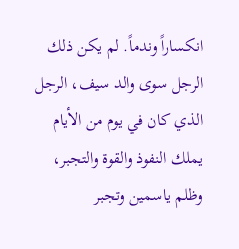انكساراً وندماً. لم يكن ذلك الرجل سوى والد سيف، الرجل الذي كان في يوم من الأيام يملك النفوذ والقوة والتجبر، وظلم ياسمين وتجبر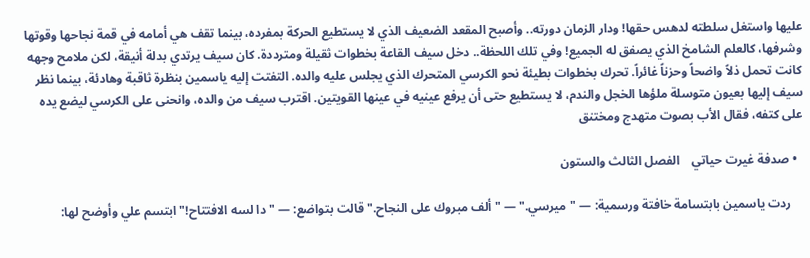عليها واستغل سلطته لدهس حقها! ودار الزمان دورته.. وأصبح المقعد الضعيف الذي لا يستطيع الحركة بمفرده، بينما تقف هي أمامه في قمة نجاحها وقوتها وشرفها، كالعلم الشامخ الذي يصفق له الجميع! وفي تلك اللحظة.. دخل سيف القاعة بخطوات ثقيلة ومترددة. كان سيف يرتدي بدلة أنيقة، لكن ملامح وجهه كانت تحمل ذلاً واضحاً وحزناً غائراً. تحرك بخطوات بطيئة نحو الكرسي المتحرك الذي يجلس عليه والده. التفتت إليه ياسمين بنظرة ثاقبة وهادئة، بينما نظر سيف إليها بعيون متوسلة ملؤها الخجل والندم، لا يستطيع حتى أن يرفع عينيه في عينها القويتين. اقترب سيف من والده، وانحنى على الكرسي ليضع يده على كتفه، فقال الأب بصوت متهدج ومختنق

  • صدفة غيرت حياتي    الفصل الثالث والستون

    ردت ياسمين بابتسامة خافتة ورسمية: — "ميرسي." — "ألف مبروك على النجاح." قالت بتواضع: — "دا لسه الافتتاح!" ابتسم علي وأوضح لها: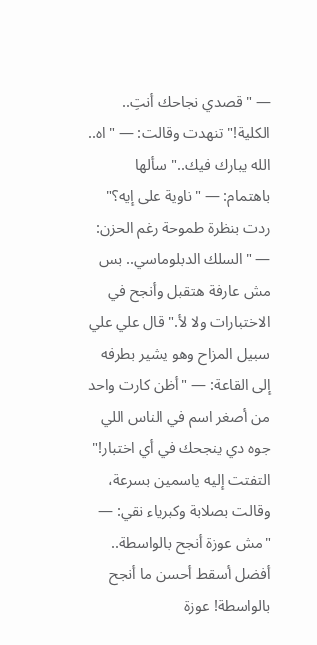— "قصدي نجاحك أنتِ.. الكلية!" تنهدت وقالت: — "اه.. الله يبارك فيك.." سألها باهتمام: — "ناوية على إيه؟" ردت بنظرة طموحة رغم الحزن: — "السلك الدبلوماسي.. بس مش عارفة هتقبل وأنجح في الاختبارات ولا لأ." قال علي علي سبيل المزاح وهو يشير بطرفه إلى القاعة: — "أظن كارت واحد من أصغر اسم في الناس اللي جوه دي ينجحك في أي اختبار!" التفتت إليه ياسمين بسرعة، وقالت بصلابة وكبرياء نقي: — "مش عوزة أنجح بالواسطة.. أفضل أسقط أحسن ما أنجح بالواسطة! عوزة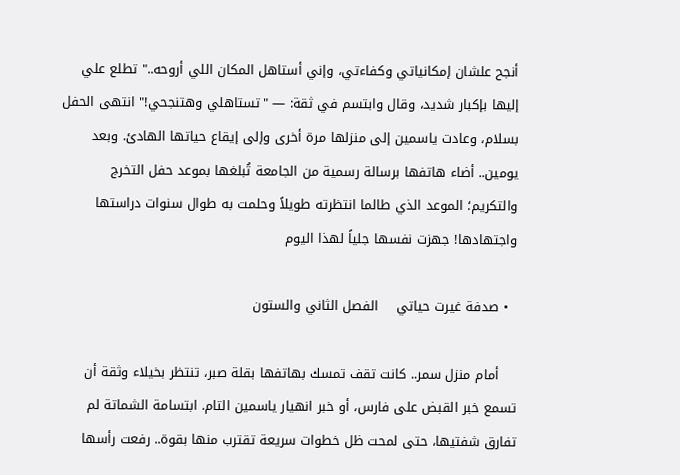أنجح علشان إمكانياتي وكفاءتي، وإني أستاهل المكان اللي أروحه.." تطلع علي إليها بإكبار شديد، وقال وابتسم في ثقة: — "تستاهلي وهتنجحي!" انتهى الحفل بسلام، وعادت ياسمين إلى منزلها مرة أخرى وإلى إيقاع حياتها الهادئ. وبعد يومين.. أضاء هاتفها برسالة رسمية من الجامعة تُبلغها بموعد حفل التخرج والتكريم؛ الموعد الذي طالما انتظرته طويلاً وحلمت به طوال سنوات دراستها واجتهادها! جهزت نفسها جلياً لهذا اليوم

  • صدفة غيرت حياتي    الفصل الثاني والستون

    أمام منزل سمر.. كانت تقف تمسك بهاتفها بقلة صبر، تنتظر بخيلاء وثقة أن تسمع خبر القبض على فارس، أو خبر انهيار ياسمين التام. ابتسامة الشماتة لم تفارق شفتيها، حتى لمحت ظل خطوات سريعة تقترب منها بقوة.. رفعت رأسها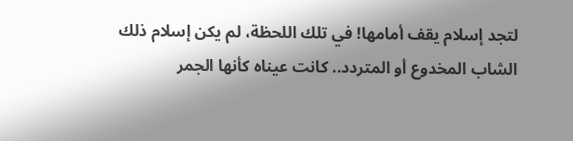لتجد إسلام يقف أمامها! في تلك اللحظة، لم يكن إسلام ذلك الشاب المخدوع أو المتردد.. كانت عيناه كأنها الجمر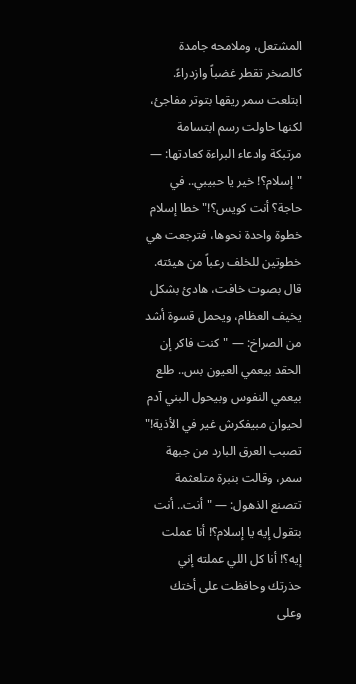المشتعل، وملامحه جامدة كالصخر تقطر غضباً وازدراءً. ابتلعت سمر ريقها بتوتر مفاجئ، لكنها حاولت رسم ابتسامة مرتبكة وادعاء البراءة كعادتها: — "إسلام؟! خير يا حبيبي.. في حاجة؟ أنت كويس؟!" خطا إسلام خطوة واحدة نحوها، فترجعت هي خطوتين للخلف رعباً من هيئته. قال بصوت خافت، هادئ بشكل يخيف العظام، ويحمل قسوة أشد من الصراخ: — "كنت فاكر إن الحقد بيعمي العيون بس.. طلع بيعمي النفوس وبيحول البني آدم لحيوان مبيفكرش غير في الأذية!" تصبب العرق البارد من جبهة سمر، وقالت بنبرة متلعثمة تتصنع الذهول: — "أنت.. أنت بتقول إيه يا إسلام؟! أنا عملت إيه؟! أنا كل اللي عملته إني حذرتك وحافظت على أختك وعلى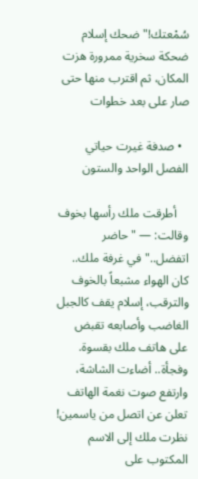سُمْعتك!" ضحك إسلام ضحكة سخرية ممرورة هزت المكان، ثم اقترب منها حتى صار على بعد خطوات

  • صدفة غيرت حياتي    الفصل الواحد والستون

    أطرقت ملك رأسها بخوف وقالت: — "حاضر اتفضل.." في غرفة ملك.. كان الهواء مشبعاً بالخوف والترقب، إسلام يقف كالجبل الغاضب وأصابعه تقبض على هاتف ملك بقسوة. وفجأة.. أضاءت الشاشة، وارتفع صوت نغمة الهاتف تعلن عن اتصل من ياسمين! نظرت ملك إلى الاسم المكتوب على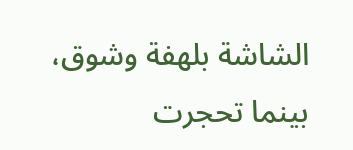الشاشة بلهفة وشوق، بينما تحجرت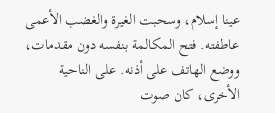عينا إسلام، وسحبت الغيرة والغضب الأعمى عاطفته. فتح المكالمة بنفسه دون مقدمات، ووضع الهاتف على أذنه. على الناحية الأخرى، كان صوت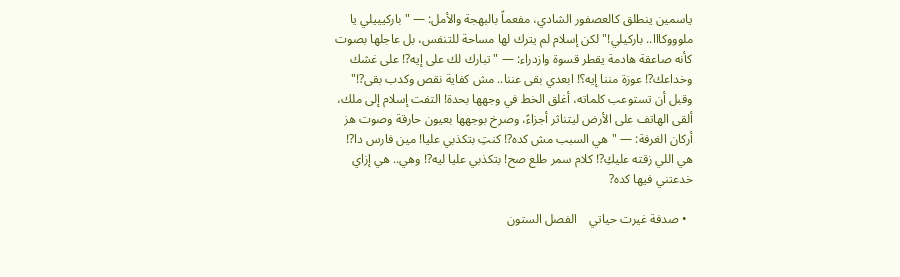ياسمين ينطلق كالعصفور الشادي، مفعماً بالبهجة والأمل: — "باركيييلي يا ملوووكااا.. باركيلي!" لكن إسلام لم يترك لها مساحة للتنفس، بل عاجلها بصوت كأنه صاعقة هادمة يقطر قسوة وازدراء: — "تبارك لك على إيه?! على غشك وخداعك?! عوزة مننا إيه؟! ابعدي بقى عننا.. مش كفاية نقص وكدب بقى?!" وقبل أن تستوعب كلماته، أغلق الخط في وجهها بحدة! التفت إسلام إلى ملك، ألقى الهاتف على الأرض ليتناثر أجزاءً، وصرخ بوجهها بعيون حارقة وصوت هز أركان الغرفة: — "هي السبب مش كده?! كنتِ بتكذبي عليا! مين فارس دا?! هي اللي زقته عليكِ?! كلام سمر طلع صح! بتكذبي عليا ليه?! وهي.. هي إزاي خدعتني فيها كده?

  • صدفة غيرت حياتي    الفصل الستون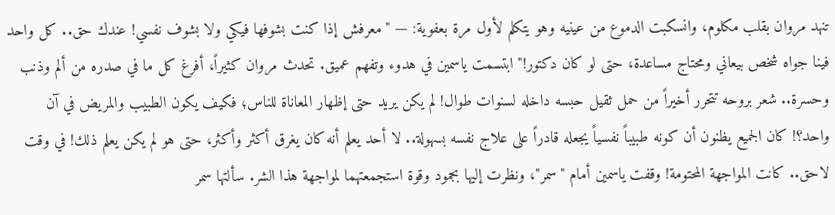تنهد مروان بقلب مكلوم، وانسكبت الدموع من عينيه وهو يتكلم لأول مرة بعفوية: — "معرفش إذا كنت بشوفها فيكي ولا بشوف نفسي! عندك حق.. كل واحد فينا جواه شخص بيعاني ومحتاج مساعدة، حتى لو كان دكتور!" ابتسمت ياسمين في هدوء وتفهم عميق. تحدث مروان كثيراً، أفرغ كل ما في صدره من ألم وذنب وحسرة.. شعر بروحه تتحرر أخيراً من حمل ثقيل حبسه داخله لسنوات طوال! لم يكن يريد حتى إظهار المعاناة للناس؛ فكيف يكون الطبيب والمريض في آن واحد؟! كان الجميع يظنون أن كونه طبيباً نفسياً يجعله قادراً على علاج نفسه بسهولة.. لا أحد يعلم أنه كان يغرق أكثر وأكثر، حتى هو لم يكن يعلم ذلك! في وقت لاحق.. كانت المواجهة المحتومة! وقفت ياسمين أمام "سمر"، ونظرت إليها بجمود وقوة استجمعتهما لمواجهة هذا الشر. سألتها سمر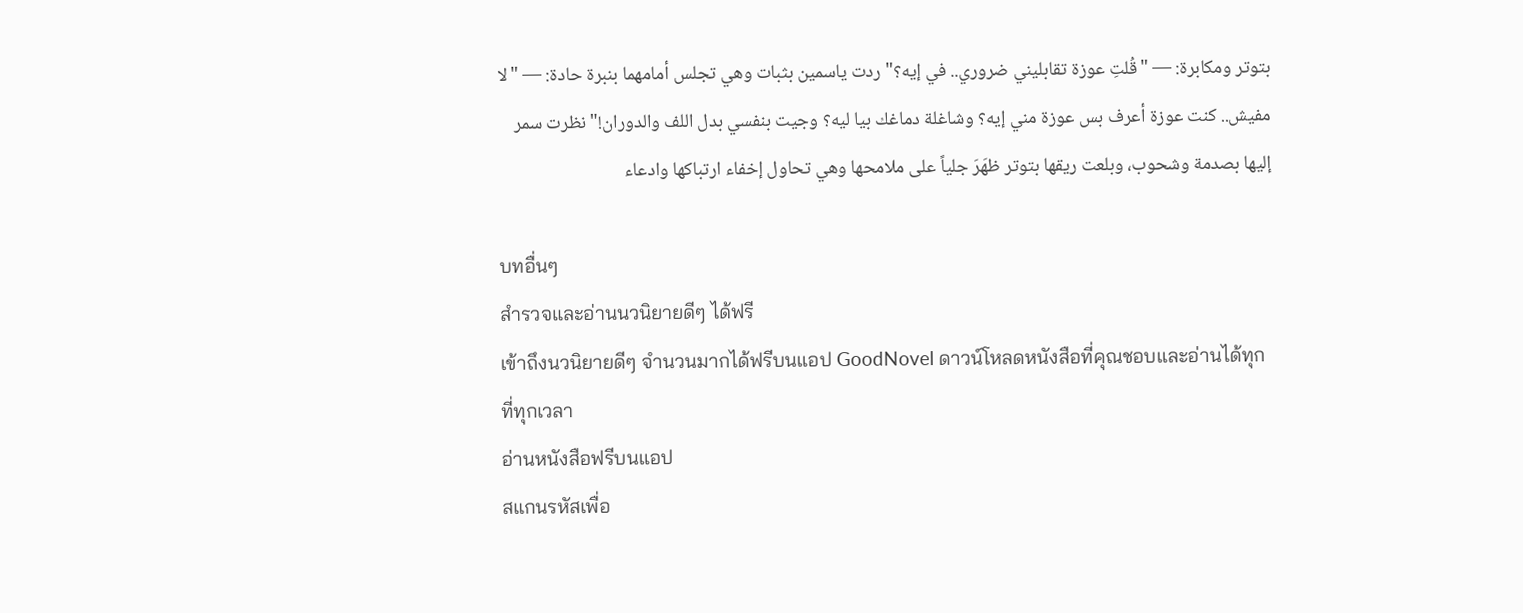بتوتر ومكابرة: — "قُلتِ عوزة تقابليني ضروري.. في إيه؟" ردت ياسمين بثبات وهي تجلس أمامهما بنبرة حادة: — "لا مفيش.. كنت عوزة أعرف بس عوزة مني إيه؟ وشاغلة دماغك بيا ليه؟ وجيت بنفسي بدل اللف والدوران!" نظرت سمر إليها بصدمة وشحوب، وبلعت ريقها بتوتر ظهَرَ جلياً على ملامحها وهي تحاول إخفاء ارتباكها وادعاء

บทอื่นๆ
สำรวจและอ่านนวนิยายดีๆ ได้ฟรี
เข้าถึงนวนิยายดีๆ จำนวนมากได้ฟรีบนแอป GoodNovel ดาวน์โหลดหนังสือที่คุณชอบและอ่านได้ทุกที่ทุกเวลา
อ่านหนังสือฟรีบนแอป
สแกนรหัสเพื่อ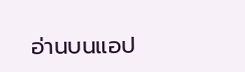อ่านบนแอป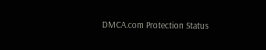DMCA.com Protection Status